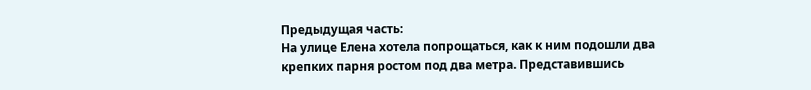Предыдущая часть:
На улице Елена хотела попрощаться, как к ним подошли два крепких парня ростом под два метра. Представившись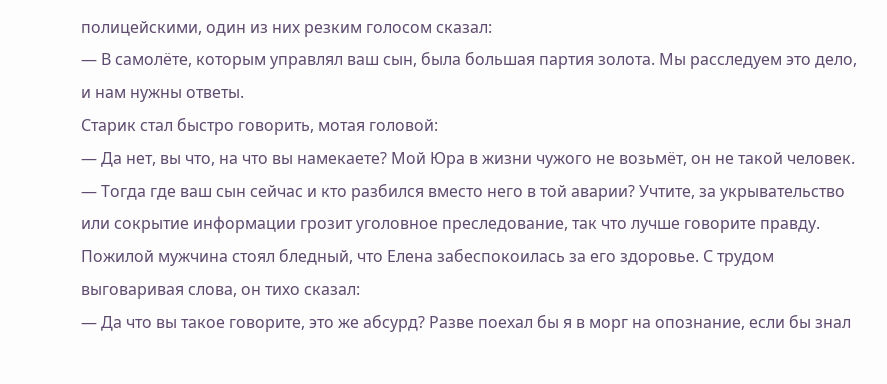полицейскими, один из них резким голосом сказал:
— В самолёте, которым управлял ваш сын, была большая партия золота. Мы расследуем это дело, и нам нужны ответы.
Старик стал быстро говорить, мотая головой:
— Да нет, вы что, на что вы намекаете? Мой Юра в жизни чужого не возьмёт, он не такой человек.
— Тогда где ваш сын сейчас и кто разбился вместо него в той аварии? Учтите, за укрывательство или сокрытие информации грозит уголовное преследование, так что лучше говорите правду.
Пожилой мужчина стоял бледный, что Елена забеспокоилась за его здоровье. С трудом выговаривая слова, он тихо сказал:
— Да что вы такое говорите, это же абсурд? Разве поехал бы я в морг на опознание, если бы знал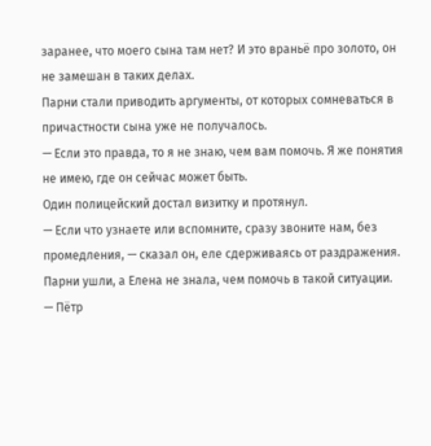заранее, что моего сына там нет? И это враньё про золото, он не замешан в таких делах.
Парни стали приводить аргументы, от которых сомневаться в причастности сына уже не получалось.
— Если это правда, то я не знаю, чем вам помочь. Я же понятия не имею, где он сейчас может быть.
Один полицейский достал визитку и протянул.
— Если что узнаете или вспомните, сразу звоните нам, без промедления, — сказал он, еле сдерживаясь от раздражения.
Парни ушли, а Елена не знала, чем помочь в такой ситуации.
— Пётр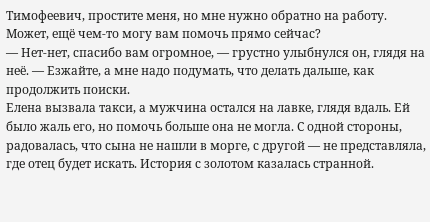Тимофеевич, простите меня, но мне нужно обратно на работу. Может, ещё чем-то могу вам помочь прямо сейчас?
— Нет-нет, спасибо вам огромное, — грустно улыбнулся он, глядя на неё. — Езжайте, а мне надо подумать, что делать дальше, как продолжить поиски.
Елена вызвала такси, а мужчина остался на лавке, глядя вдаль. Ей было жаль его, но помочь больше она не могла. С одной стороны, радовалась, что сына не нашли в морге, с другой — не представляла, где отец будет искать. История с золотом казалась странной.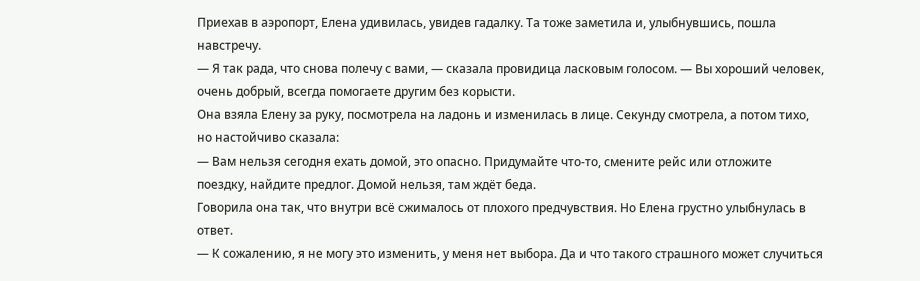Приехав в аэропорт, Елена удивилась, увидев гадалку. Та тоже заметила и, улыбнувшись, пошла навстречу.
— Я так рада, что снова полечу с вами, — сказала провидица ласковым голосом. — Вы хороший человек, очень добрый, всегда помогаете другим без корысти.
Она взяла Елену за руку, посмотрела на ладонь и изменилась в лице. Секунду смотрела, а потом тихо, но настойчиво сказала:
— Вам нельзя сегодня ехать домой, это опасно. Придумайте что-то, смените рейс или отложите поездку, найдите предлог. Домой нельзя, там ждёт беда.
Говорила она так, что внутри всё сжималось от плохого предчувствия. Но Елена грустно улыбнулась в ответ.
— К сожалению, я не могу это изменить, у меня нет выбора. Да и что такого страшного может случиться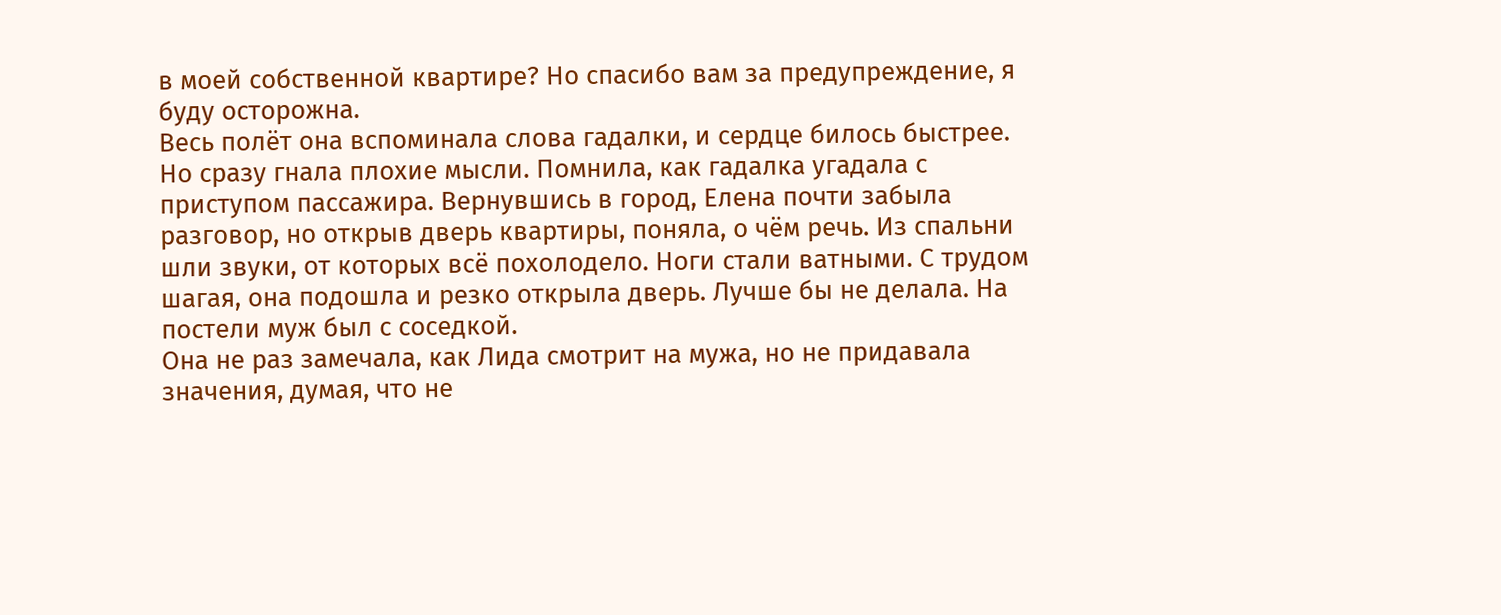в моей собственной квартире? Но спасибо вам за предупреждение, я буду осторожна.
Весь полёт она вспоминала слова гадалки, и сердце билось быстрее. Но сразу гнала плохие мысли. Помнила, как гадалка угадала с приступом пассажира. Вернувшись в город, Елена почти забыла разговор, но открыв дверь квартиры, поняла, о чём речь. Из спальни шли звуки, от которых всё похолодело. Ноги стали ватными. С трудом шагая, она подошла и резко открыла дверь. Лучше бы не делала. На постели муж был с соседкой.
Она не раз замечала, как Лида смотрит на мужа, но не придавала значения, думая, что не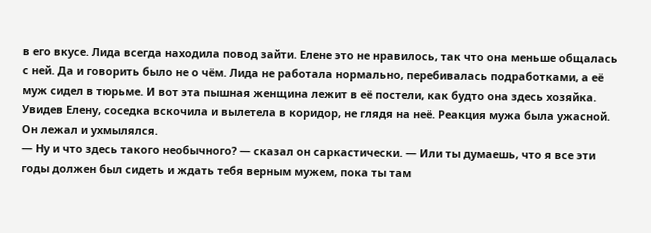в его вкусе. Лида всегда находила повод зайти. Елене это не нравилось, так что она меньше общалась с ней. Да и говорить было не о чём. Лида не работала нормально, перебивалась подработками, а её муж сидел в тюрьме. И вот эта пышная женщина лежит в её постели, как будто она здесь хозяйка.
Увидев Елену, соседка вскочила и вылетела в коридор, не глядя на неё. Реакция мужа была ужасной. Он лежал и ухмылялся.
— Ну и что здесь такого необычного? — сказал он саркастически. — Или ты думаешь, что я все эти годы должен был сидеть и ждать тебя верным мужем, пока ты там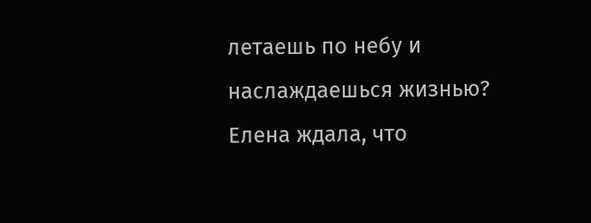летаешь по небу и наслаждаешься жизнью?
Елена ждала, что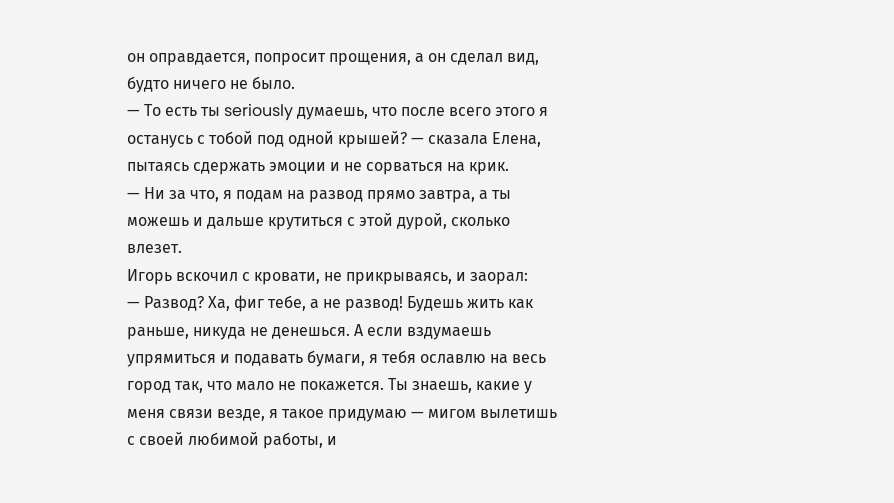он оправдается, попросит прощения, а он сделал вид, будто ничего не было.
— То есть ты seriously думаешь, что после всего этого я останусь с тобой под одной крышей? — сказала Елена, пытаясь сдержать эмоции и не сорваться на крик.
— Ни за что, я подам на развод прямо завтра, а ты можешь и дальше крутиться с этой дурой, сколько влезет.
Игорь вскочил с кровати, не прикрываясь, и заорал:
— Развод? Ха, фиг тебе, а не развод! Будешь жить как раньше, никуда не денешься. А если вздумаешь упрямиться и подавать бумаги, я тебя ославлю на весь город так, что мало не покажется. Ты знаешь, какие у меня связи везде, я такое придумаю — мигом вылетишь с своей любимой работы, и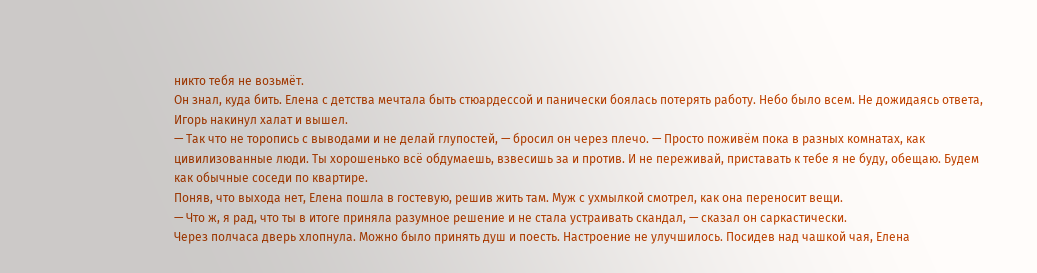никто тебя не возьмёт.
Он знал, куда бить. Елена с детства мечтала быть стюардессой и панически боялась потерять работу. Небо было всем. Не дожидаясь ответа, Игорь накинул халат и вышел.
— Так что не торопись с выводами и не делай глупостей, — бросил он через плечо. — Просто поживём пока в разных комнатах, как цивилизованные люди. Ты хорошенько всё обдумаешь, взвесишь за и против. И не переживай, приставать к тебе я не буду, обещаю. Будем как обычные соседи по квартире.
Поняв, что выхода нет, Елена пошла в гостевую, решив жить там. Муж с ухмылкой смотрел, как она переносит вещи.
— Что ж, я рад, что ты в итоге приняла разумное решение и не стала устраивать скандал, — сказал он саркастически.
Через полчаса дверь хлопнула. Можно было принять душ и поесть. Настроение не улучшилось. Посидев над чашкой чая, Елена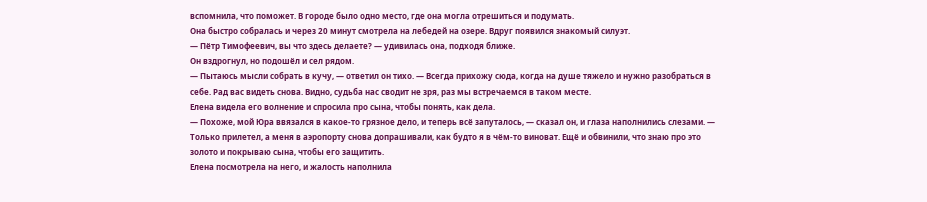вспомнила, что поможет. В городе было одно место, где она могла отрешиться и подумать.
Она быстро собралась и через 20 минут смотрела на лебедей на озере. Вдруг появился знакомый силуэт.
— Пётр Тимофеевич, вы что здесь делаете? — удивилась она, подходя ближе.
Он вздрогнул, но подошёл и сел рядом.
— Пытаюсь мысли собрать в кучу, — ответил он тихо. — Всегда прихожу сюда, когда на душе тяжело и нужно разобраться в себе. Рад вас видеть снова. Видно, судьба нас сводит не зря, раз мы встречаемся в таком месте.
Елена видела его волнение и спросила про сына, чтобы понять, как дела.
— Похоже, мой Юра ввязался в какое-то грязное дело, и теперь всё запуталось, — сказал он, и глаза наполнились слезами. — Только прилетел, а меня в аэропорту снова допрашивали, как будто я в чём-то виноват. Ещё и обвинили, что знаю про это золото и покрываю сына, чтобы его защитить.
Елена посмотрела на него, и жалость наполнила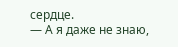сердце.
— А я даже не знаю,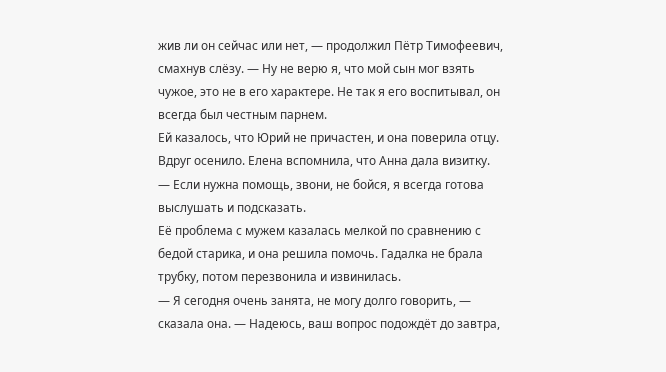жив ли он сейчас или нет, — продолжил Пётр Тимофеевич, смахнув слёзу. — Ну не верю я, что мой сын мог взять чужое, это не в его характере. Не так я его воспитывал, он всегда был честным парнем.
Ей казалось, что Юрий не причастен, и она поверила отцу. Вдруг осенило. Елена вспомнила, что Анна дала визитку.
— Если нужна помощь, звони, не бойся, я всегда готова выслушать и подсказать.
Её проблема с мужем казалась мелкой по сравнению с бедой старика, и она решила помочь. Гадалка не брала трубку, потом перезвонила и извинилась.
— Я сегодня очень занята, не могу долго говорить, — сказала она. — Надеюсь, ваш вопрос подождёт до завтра,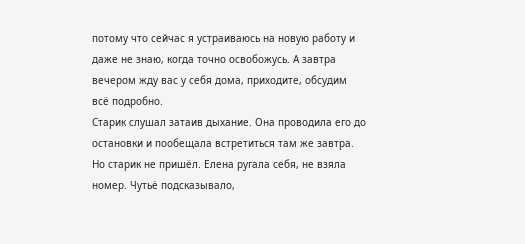потому что сейчас я устраиваюсь на новую работу и даже не знаю, когда точно освобожусь. А завтра вечером жду вас у себя дома, приходите, обсудим всё подробно.
Старик слушал затаив дыхание. Она проводила его до остановки и пообещала встретиться там же завтра. Но старик не пришёл. Елена ругала себя, не взяла номер. Чутьё подсказывало,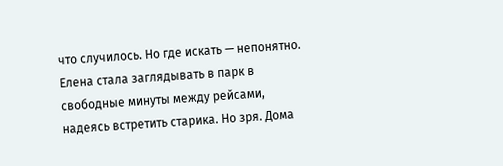что случилось. Но где искать — непонятно.
Елена стала заглядывать в парк в свободные минуты между рейсами, надеясь встретить старика. Но зря. Дома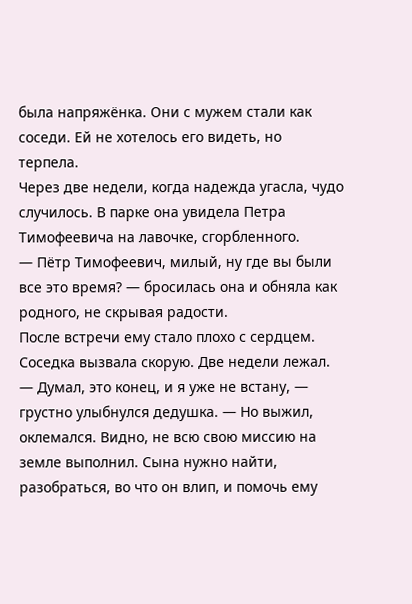была напряжёнка. Они с мужем стали как соседи. Ей не хотелось его видеть, но терпела.
Через две недели, когда надежда угасла, чудо случилось. В парке она увидела Петра Тимофеевича на лавочке, сгорбленного.
— Пётр Тимофеевич, милый, ну где вы были все это время? — бросилась она и обняла как родного, не скрывая радости.
После встречи ему стало плохо с сердцем. Соседка вызвала скорую. Две недели лежал.
— Думал, это конец, и я уже не встану, — грустно улыбнулся дедушка. — Но выжил, оклемался. Видно, не всю свою миссию на земле выполнил. Сына нужно найти, разобраться, во что он влип, и помочь ему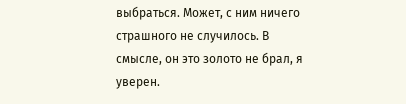выбраться. Может, с ним ничего страшного не случилось. В смысле, он это золото не брал, я уверен.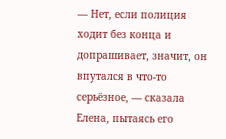— Нет, если полиция ходит без конца и допрашивает, значит, он впутался в что-то серьёзное, — сказала Елена, пытаясь его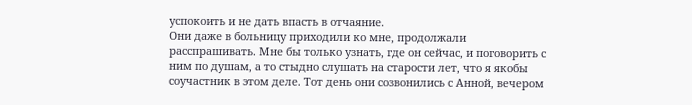успокоить и не дать впасть в отчаяние.
Они даже в больницу приходили ко мне, продолжали расспрашивать. Мне бы только узнать, где он сейчас, и поговорить с ним по душам, а то стыдно слушать на старости лет, что я якобы соучастник в этом деле. Тот день они созвонились с Анной, вечером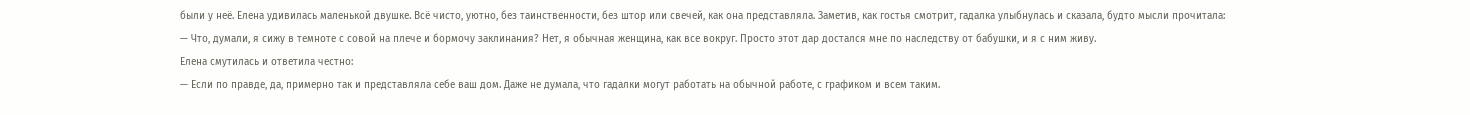были у неё. Елена удивилась маленькой двушке. Всё чисто, уютно, без таинственности, без штор или свечей, как она представляла. Заметив, как гостья смотрит, гадалка улыбнулась и сказала, будто мысли прочитала:
— Что, думали, я сижу в темноте с совой на плече и бормочу заклинания? Нет, я обычная женщина, как все вокруг. Просто этот дар достался мне по наследству от бабушки, и я с ним живу.
Елена смутилась и ответила честно:
— Если по правде, да, примерно так и представляла себе ваш дом. Даже не думала, что гадалки могут работать на обычной работе, с графиком и всем таким.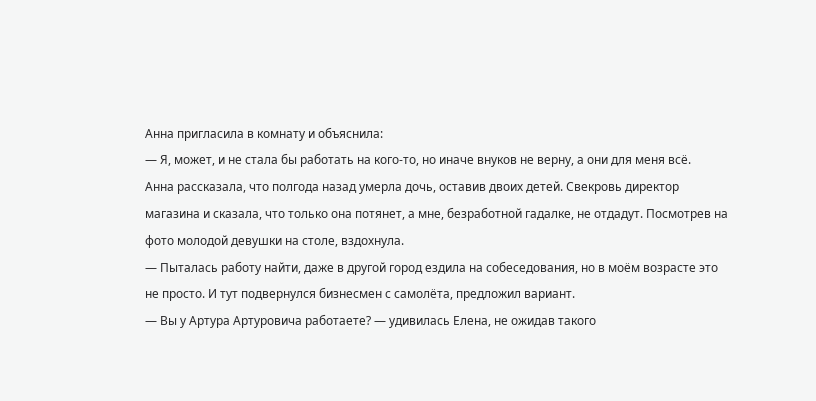Анна пригласила в комнату и объяснила:
— Я, может, и не стала бы работать на кого-то, но иначе внуков не верну, а они для меня всё.
Анна рассказала, что полгода назад умерла дочь, оставив двоих детей. Свекровь директор магазина и сказала, что только она потянет, а мне, безработной гадалке, не отдадут. Посмотрев на фото молодой девушки на столе, вздохнула.
— Пыталась работу найти, даже в другой город ездила на собеседования, но в моём возрасте это не просто. И тут подвернулся бизнесмен с самолёта, предложил вариант.
— Вы у Артура Артуровича работаете? — удивилась Елена, не ожидав такого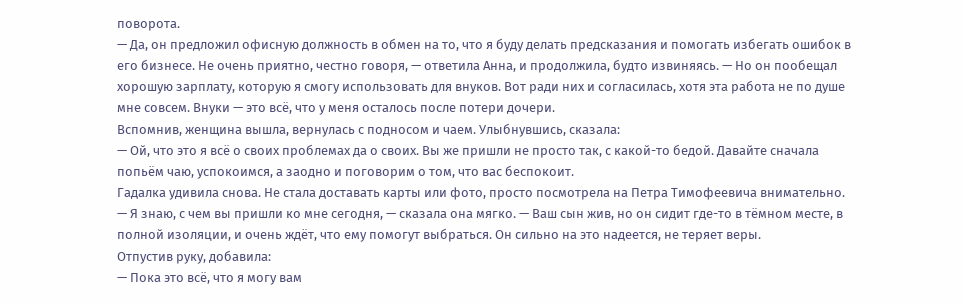поворота.
— Да, он предложил офисную должность в обмен на то, что я буду делать предсказания и помогать избегать ошибок в его бизнесе. Не очень приятно, честно говоря, — ответила Анна, и продолжила, будто извиняясь. — Но он пообещал хорошую зарплату, которую я смогу использовать для внуков. Вот ради них и согласилась, хотя эта работа не по душе мне совсем. Внуки — это всё, что у меня осталось после потери дочери.
Вспомнив, женщина вышла, вернулась с подносом и чаем. Улыбнувшись, сказала:
— Ой, что это я всё о своих проблемах да о своих. Вы же пришли не просто так, с какой-то бедой. Давайте сначала попьём чаю, успокоимся, а заодно и поговорим о том, что вас беспокоит.
Гадалка удивила снова. Не стала доставать карты или фото, просто посмотрела на Петра Тимофеевича внимательно.
— Я знаю, с чем вы пришли ко мне сегодня, — сказала она мягко. — Ваш сын жив, но он сидит где-то в тёмном месте, в полной изоляции, и очень ждёт, что ему помогут выбраться. Он сильно на это надеется, не теряет веры.
Отпустив руку, добавила:
— Пока это всё, что я могу вам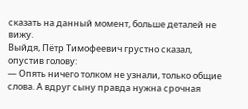сказать на данный момент, больше деталей не вижу.
Выйдя, Пётр Тимофеевич грустно сказал, опустив голову:
— Опять ничего толком не узнали, только общие слова. А вдруг сыну правда нужна срочная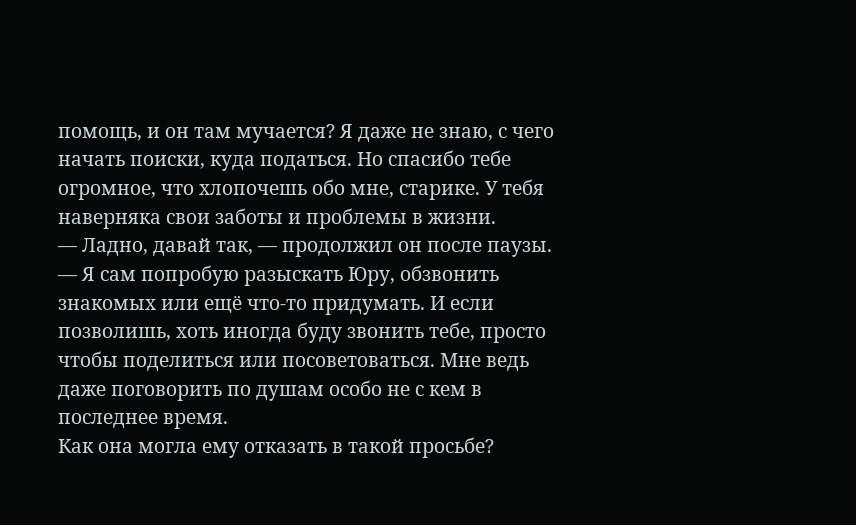помощь, и он там мучается? Я даже не знаю, с чего начать поиски, куда податься. Но спасибо тебе огромное, что хлопочешь обо мне, старике. У тебя наверняка свои заботы и проблемы в жизни.
— Ладно, давай так, — продолжил он после паузы. — Я сам попробую разыскать Юру, обзвонить знакомых или ещё что-то придумать. И если позволишь, хоть иногда буду звонить тебе, просто чтобы поделиться или посоветоваться. Мне ведь даже поговорить по душам особо не с кем в последнее время.
Как она могла ему отказать в такой просьбе?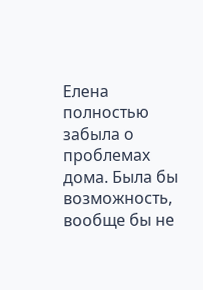Елена полностью забыла о проблемах дома. Была бы возможность, вообще бы не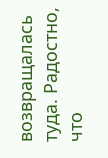возвращалась туда. Радостно, что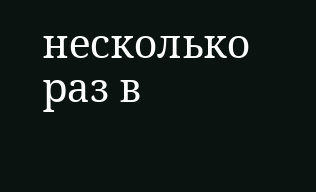несколько раз в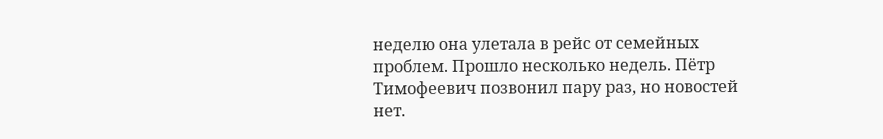неделю она улетала в рейс от семейных проблем. Прошло несколько недель. Пётр Тимофеевич позвонил пару раз, но новостей нет.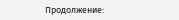Продолжение: